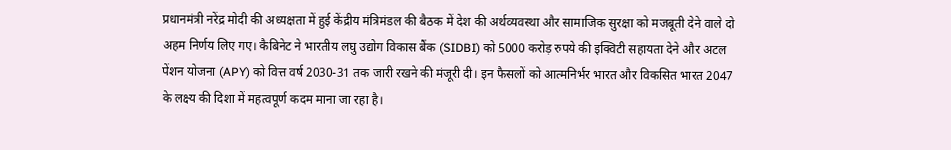प्रधानमंत्री नरेंद्र मोदी की अध्यक्षता में हुई केंद्रीय मंत्रिमंडल की बैठक में देश की अर्थव्यवस्था और सामाजिक सुरक्षा को मजबूती देने वाले दो अहम निर्णय लिए गए। कैबिनेट ने भारतीय लघु उद्योग विकास बैंक (SIDBI) को 5000 करोड़ रुपये की इक्विटी सहायता देने और अटल पेंशन योजना (APY) को वित्त वर्ष 2030-31 तक जारी रखने की मंजूरी दी। इन फैसलों को आत्मनिर्भर भारत और विकसित भारत 2047 के लक्ष्य की दिशा में महत्वपूर्ण कदम माना जा रहा है।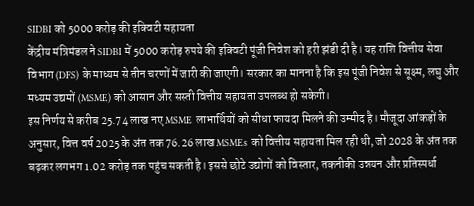SIDBI को 5000 करोड़ की इक्विटी सहायता
केंद्रीय मंत्रिमंडल ने SIDBI में 5000 करोड़ रुपये की इक्विटी पूंजी निवेश को हरी झंडी दी है। यह राशि वित्तीय सेवा विभाग (DFS) के माध्यम से तीन चरणों में जारी की जाएगी। सरकार का मानना है कि इस पूंजी निवेश से सूक्ष्म, लघु और मध्यम उद्यमों (MSME) को आसान और सस्ती वित्तीय सहायता उपलब्ध हो सकेगी।
इस निर्णय से करीब 25.74 लाख नए MSME लाभार्थियों को सीधा फायदा मिलने की उम्मीद है। मौजूदा आंकड़ों के अनुसार, वित्त वर्ष 2025 के अंत तक 76.26 लाख MSMEs को वित्तीय सहायता मिल रही थी, जो 2028 के अंत तक बढ़कर लगभग 1.02 करोड़ तक पहुंच सकती है। इससे छोटे उद्योगों को विस्तार, तकनीकी उन्नयन और प्रतिस्पर्धा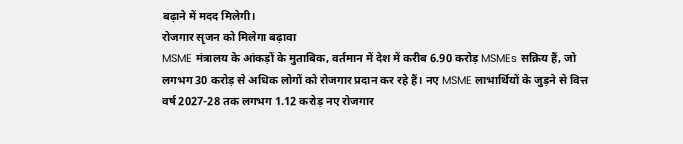बढ़ाने में मदद मिलेगी।
रोजगार सृजन को मिलेगा बढ़ावा
MSME मंत्रालय के आंकड़ों के मुताबिक, वर्तमान में देश में करीब 6.90 करोड़ MSMEs सक्रिय हैं, जो लगभग 30 करोड़ से अधिक लोगों को रोजगार प्रदान कर रहे हैं। नए MSME लाभार्थियों के जुड़ने से वित्त वर्ष 2027-28 तक लगभग 1.12 करोड़ नए रोजगार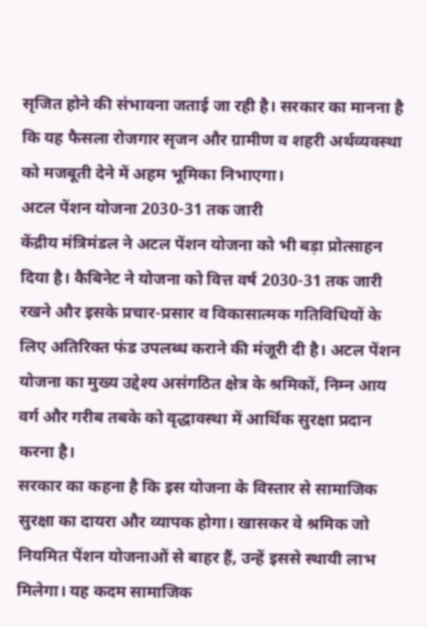सृजित होने की संभावना जताई जा रही है। सरकार का मानना है कि यह फैसला रोजगार सृजन और ग्रामीण व शहरी अर्थव्यवस्था को मजबूती देने में अहम भूमिका निभाएगा।
अटल पेंशन योजना 2030-31 तक जारी
केंद्रीय मंत्रिमंडल ने अटल पेंशन योजना को भी बड़ा प्रोत्साहन दिया है। कैबिनेट ने योजना को वित्त वर्ष 2030-31 तक जारी रखने और इसके प्रचार-प्रसार व विकासात्मक गतिविधियों के लिए अतिरिक्त फंड उपलब्ध कराने की मंजूरी दी है। अटल पेंशन योजना का मुख्य उद्देश्य असंगठित क्षेत्र के श्रमिकों, निम्न आय वर्ग और गरीब तबके को वृद्धावस्था में आर्थिक सुरक्षा प्रदान करना है।
सरकार का कहना है कि इस योजना के विस्तार से सामाजिक सुरक्षा का दायरा और व्यापक होगा। खासकर वे श्रमिक जो नियमित पेंशन योजनाओं से बाहर हैं, उन्हें इससे स्थायी लाभ मिलेगा। यह कदम सामाजिक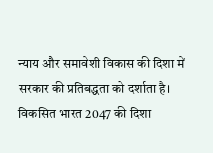न्याय और समावेशी विकास की दिशा में सरकार की प्रतिबद्धता को दर्शाता है।
विकसित भारत 2047 की दिशा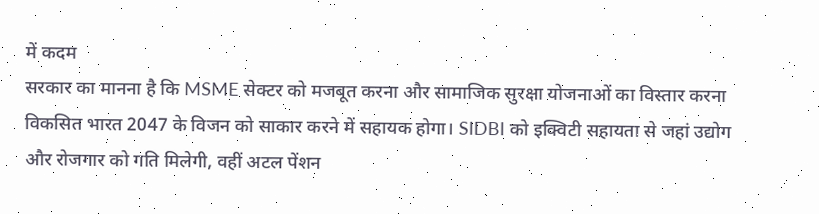में कदम
सरकार का मानना है कि MSME सेक्टर को मजबूत करना और सामाजिक सुरक्षा योजनाओं का विस्तार करना विकसित भारत 2047 के विजन को साकार करने में सहायक होगा। SIDBI को इक्विटी सहायता से जहां उद्योग और रोजगार को गति मिलेगी, वहीं अटल पेंशन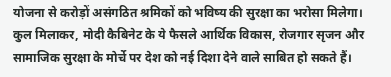योजना से करोड़ों असंगठित श्रमिकों को भविष्य की सुरक्षा का भरोसा मिलेगा।
कुल मिलाकर, मोदी कैबिनेट के ये फैसले आर्थिक विकास, रोजगार सृजन और सामाजिक सुरक्षा के मोर्चे पर देश को नई दिशा देने वाले साबित हो सकते हैं।